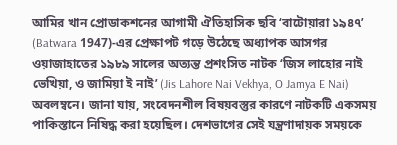আমির খান প্রোডাকশনের আগামী ঐতিহাসিক ছবি ‘বাটোয়ারা ১৯৪৭’ (Batwara 1947)-এর প্রেক্ষাপট গড়ে উঠেছে অধ্যাপক আসগর ওয়াজাহাতের ১৯৮৯ সালের অত্যন্ত প্রশংসিত নাটক ‘জিস লাহোর নাই ভেখিয়া, ও জামিয়া ই নাই’ (Jis Lahore Nai Vekhya, O Jamya E Nai) অবলম্বনে। জানা যায়, সংবেদনশীল বিষয়বস্তুর কারণে নাটকটি একসময় পাকিস্তানে নিষিদ্ধ করা হয়েছিল। দেশভাগের সেই যন্ত্রণাদায়ক সময়কে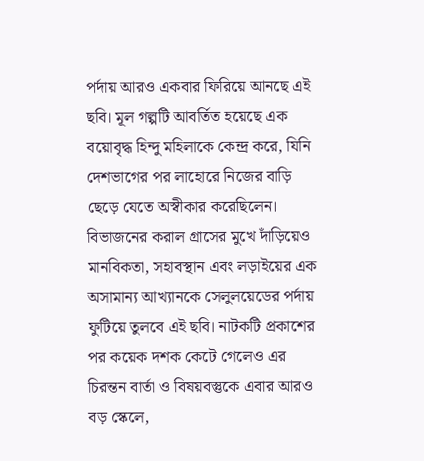পর্দায় আরও একবার ফিরিয়ে আনছে এই ছবি। মূল গল্পটি আবর্তিত হয়েছে এক বয়োবৃদ্ধ হিন্দু মহিলাকে কেন্দ্র করে, যিনি দেশভাগের পর লাহোরে নিজের বাড়ি ছেড়ে যেতে অস্বীকার করেছিলেন।
বিভাজনের করাল গ্রাসের মুখে দাঁড়িয়েও মানবিকতা, সহাবস্থান এবং লড়াইয়ের এক অসামান্য আখ্যানকে সেলুলয়েডের পর্দায় ফুটিয়ে তুলবে এই ছবি। নাটকটি প্রকাশের পর কয়েক দশক কেটে গেলেও এর চিরন্তন বার্তা ও বিষয়বস্তুকে এবার আরও বড় স্কেলে,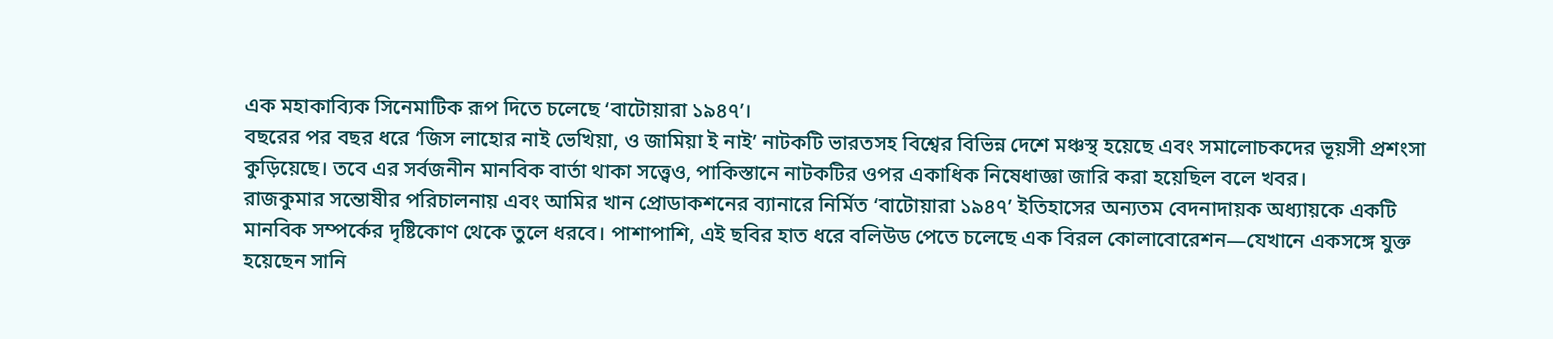এক মহাকাব্যিক সিনেমাটিক রূপ দিতে চলেছে ‘বাটোয়ারা ১৯৪৭’।
বছরের পর বছর ধরে ‘জিস লাহোর নাই ভেখিয়া, ও জামিয়া ই নাই’ নাটকটি ভারতসহ বিশ্বের বিভিন্ন দেশে মঞ্চস্থ হয়েছে এবং সমালোচকদের ভূয়সী প্রশংসা কুড়িয়েছে। তবে এর সর্বজনীন মানবিক বার্তা থাকা সত্ত্বেও, পাকিস্তানে নাটকটির ওপর একাধিক নিষেধাজ্ঞা জারি করা হয়েছিল বলে খবর।
রাজকুমার সন্তোষীর পরিচালনায় এবং আমির খান প্রোডাকশনের ব্যানারে নির্মিত ‘বাটোয়ারা ১৯৪৭’ ইতিহাসের অন্যতম বেদনাদায়ক অধ্যায়কে একটি মানবিক সম্পর্কের দৃষ্টিকোণ থেকে তুলে ধরবে। পাশাপাশি, এই ছবির হাত ধরে বলিউড পেতে চলেছে এক বিরল কোলাবোরেশন—যেখানে একসঙ্গে যুক্ত হয়েছেন সানি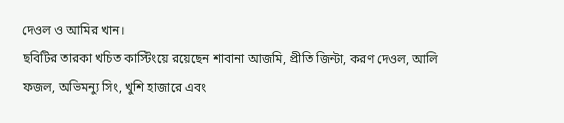দেওল ও আমির খান।
ছবিটির তারকা খচিত কাস্টিংয়ে রয়েছেন শাবানা আজমি, প্রীতি জিন্টা, করণ দেওল, আলি ফজল, অভিমন্যু সিং, খুশি হাজারে এবং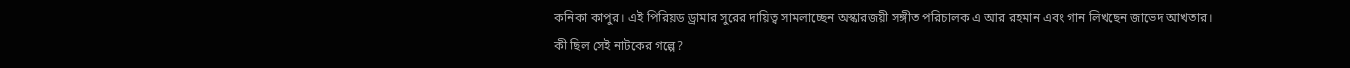কনিকা কাপুর। এই পিরিয়ড ড্রামার সুরের দায়িত্ব সামলাচ্ছেন অস্কারজয়ী সঙ্গীত পরিচালক এ আর রহমান এবং গান লিখছেন জাভেদ আখতার।
কী ছিল সেই নাটকের গল্পে?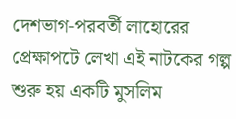দেশভাগ-পরবর্তী লাহোরের প্রেক্ষাপটে লেখা এই নাটকের গল্প শুরু হয় একটি মুসলিম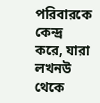পরিবারকে কেন্দ্র করে, যারা লখনউ থেকে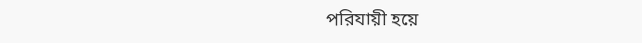পরিযায়ী হয়ে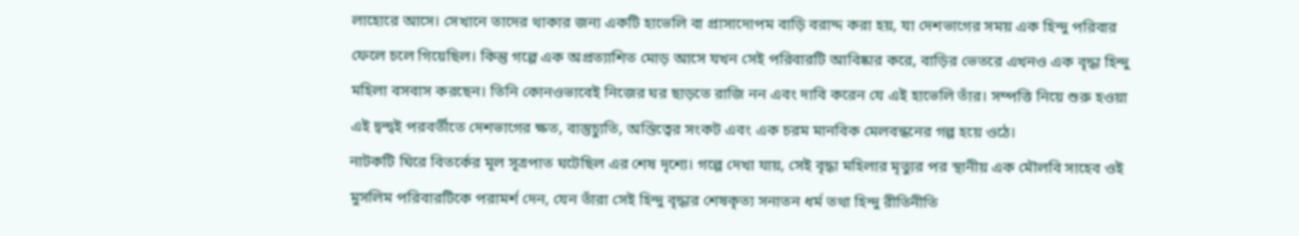লাহোরে আসে। সেখানে তাদের থাকার জন্য একটি হাভেলি বা প্রাসাদোপম বাড়ি বরাদ্দ করা হয়, যা দেশভাগের সময় এক হিন্দু পরিবার ফেলে চলে গিয়েছিল। কিন্তু গল্পে এক অপ্রত্যাশিত মোড় আসে যখন সেই পরিবারটি আবিষ্কার করে, বাড়ির ভেতরে এখনও এক বৃদ্ধা হিন্দু মহিলা বসবাস করছেন। তিনি কোনওভাবেই নিজের ঘর ছাড়তে রাজি নন এবং দাবি করেন যে এই হাভেলি তাঁর। সম্পত্তি নিয়ে শুরু হওয়া এই দ্বন্দ্বই পরবর্তীতে দেশভাগের ক্ষত, বাস্তুচ্যুতি, অস্তিত্বের সংকট এবং এক চরম মানবিক মেলবন্ধনের গল্প হয়ে ওঠে।
নাটকটি ঘিরে বিতর্কের মূল সূত্রপাত ঘটেছিল এর শেষ দৃশ্যে। গল্পে দেখা যায়, সেই বৃদ্ধা মহিলার মৃত্যুর পর স্থানীয় এক মৌলবি সাহেব ওই মুসলিম পরিবারটিকে পরামর্শ দেন, যেন তাঁরা সেই হিন্দু বৃদ্ধার শেষকৃত্য সনাতন ধর্ম তথা হিন্দু রীতিনীতি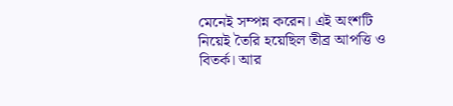মেনেই সম্পন্ন করেন। এই অংশটি নিয়েই তৈরি হয়েছিল তীব্র আপত্তি ও বিতর্ক। আর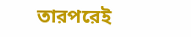তারপরেই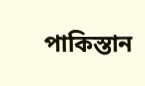পাকিস্তান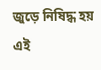জুড়ে নিষিদ্ধ হয় এই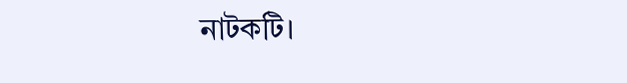নাটকটি।